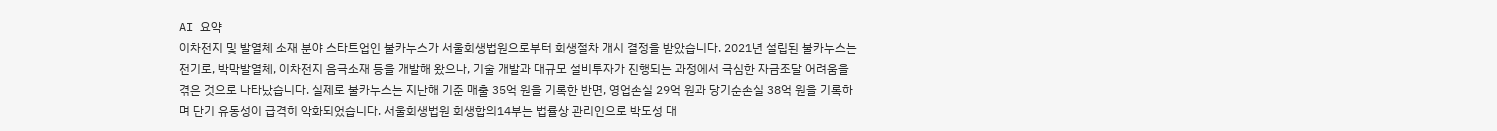AI 요약
이차전지 및 발열체 소재 분야 스타트업인 불카누스가 서울회생법원으로부터 회생절차 개시 결정을 받았습니다. 2021년 설립된 불카누스는 전기로, 박막발열체, 이차전지 음극소재 등을 개발해 왔으나, 기술 개발과 대규모 설비투자가 진행되는 과정에서 극심한 자금조달 어려움을 겪은 것으로 나타났습니다. 실제로 불카누스는 지난해 기준 매출 35억 원을 기록한 반면, 영업손실 29억 원과 당기순손실 38억 원을 기록하며 단기 유동성이 급격히 악화되었습니다. 서울회생법원 회생합의14부는 법률상 관리인으로 박도성 대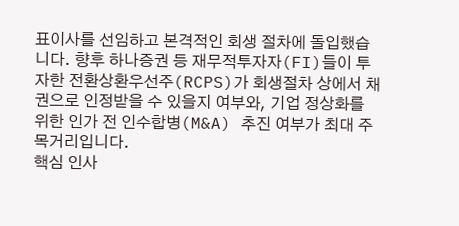표이사를 선임하고 본격적인 회생 절차에 돌입했습니다. 향후 하나증권 등 재무적투자자(FI)들이 투자한 전환상환우선주(RCPS)가 회생절차 상에서 채권으로 인정받을 수 있을지 여부와, 기업 정상화를 위한 인가 전 인수합병(M&A) 추진 여부가 최대 주목거리입니다.
핵심 인사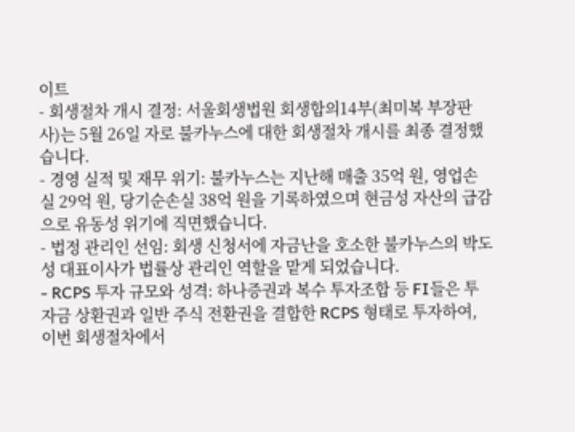이트
- 회생절차 개시 결정: 서울회생법원 회생합의14부(최미복 부장판사)는 5월 26일 자로 불카누스에 대한 회생절차 개시를 최종 결정했습니다.
- 경영 실적 및 재무 위기: 불카누스는 지난해 매출 35억 원, 영업손실 29억 원, 당기순손실 38억 원을 기록하였으며 현금성 자산의 급감으로 유동성 위기에 직면했습니다.
- 법정 관리인 선임: 회생 신청서에 자금난을 호소한 불카누스의 박도성 대표이사가 법률상 관리인 역할을 맡게 되었습니다.
- RCPS 투자 규모와 성격: 하나증권과 복수 투자조합 등 FI들은 투자금 상환권과 일반 주식 전환권을 결합한 RCPS 형태로 투자하여, 이번 회생절차에서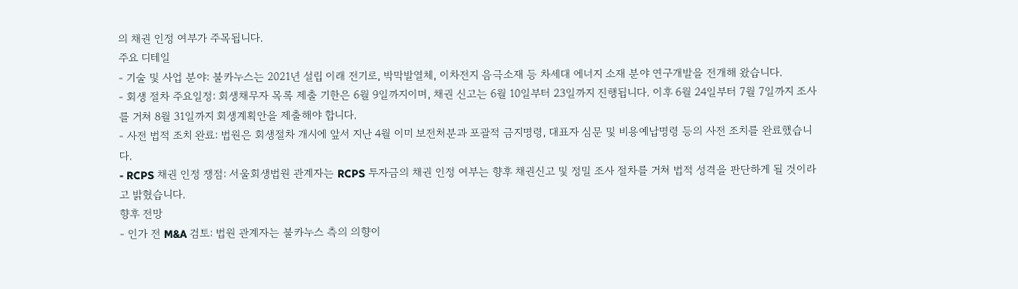의 채권 인정 여부가 주목됩니다.
주요 디테일
- 기술 및 사업 분야: 불카누스는 2021년 설립 이래 전기로, 박막발열체, 이차전지 음극소재 등 차세대 에너지 소재 분야 연구개발을 전개해 왔습니다.
- 회생 절차 주요일정: 회생채무자 목록 제출 기한은 6월 9일까지이며, 채권 신고는 6월 10일부터 23일까지 진행됩니다. 이후 6월 24일부터 7월 7일까지 조사를 거쳐 8월 31일까지 회생계획안을 제출해야 합니다.
- 사전 법적 조치 완료: 법원은 회생절차 개시에 앞서 지난 4월 이미 보전처분과 포괄적 금지명령, 대표자 심문 및 비용예납명령 등의 사전 조치를 완료했습니다.
- RCPS 채권 인정 쟁점: 서울회생법원 관계자는 RCPS 투자금의 채권 인정 여부는 향후 채권신고 및 정밀 조사 절차를 거쳐 법적 성격을 판단하게 될 것이라고 밝혔습니다.
향후 전망
- 인가 전 M&A 검토: 법원 관계자는 불카누스 측의 의향이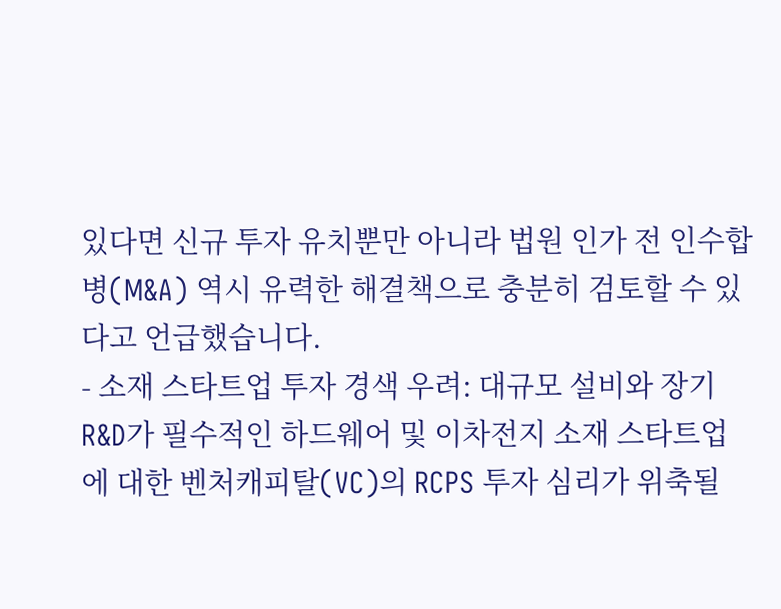있다면 신규 투자 유치뿐만 아니라 법원 인가 전 인수합병(M&A) 역시 유력한 해결책으로 충분히 검토할 수 있다고 언급했습니다.
- 소재 스타트업 투자 경색 우려: 대규모 설비와 장기 R&D가 필수적인 하드웨어 및 이차전지 소재 스타트업에 대한 벤처캐피탈(VC)의 RCPS 투자 심리가 위축될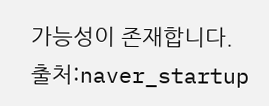가능성이 존재합니다.
출처:naver_startup